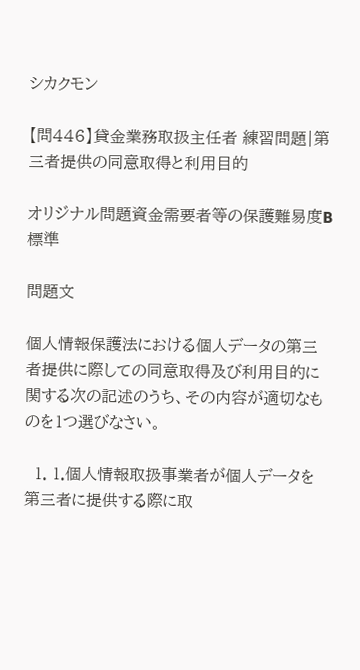シカクモン

【問446】貸金業務取扱主任者 練習問題|第三者提供の同意取得と利用目的

オリジナル問題資金需要者等の保護難易度B標準

問題文

個人情報保護法における個人データの第三者提供に際しての同意取得及び利用目的に関する次の記述のうち、その内容が適切なものを1つ選びなさい。

  1. 1.個人情報取扱事業者が個人データを第三者に提供する際に取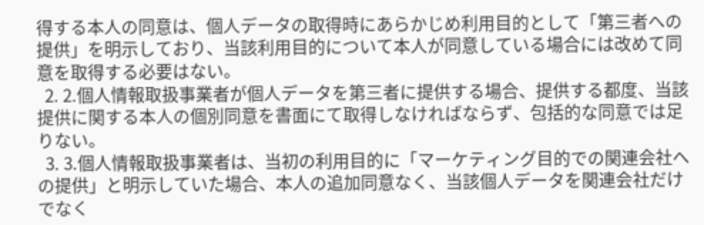得する本人の同意は、個人データの取得時にあらかじめ利用目的として「第三者への提供」を明示しており、当該利用目的について本人が同意している場合には改めて同意を取得する必要はない。
  2. 2.個人情報取扱事業者が個人データを第三者に提供する場合、提供する都度、当該提供に関する本人の個別同意を書面にて取得しなければならず、包括的な同意では足りない。
  3. 3.個人情報取扱事業者は、当初の利用目的に「マーケティング目的での関連会社への提供」と明示していた場合、本人の追加同意なく、当該個人データを関連会社だけでなく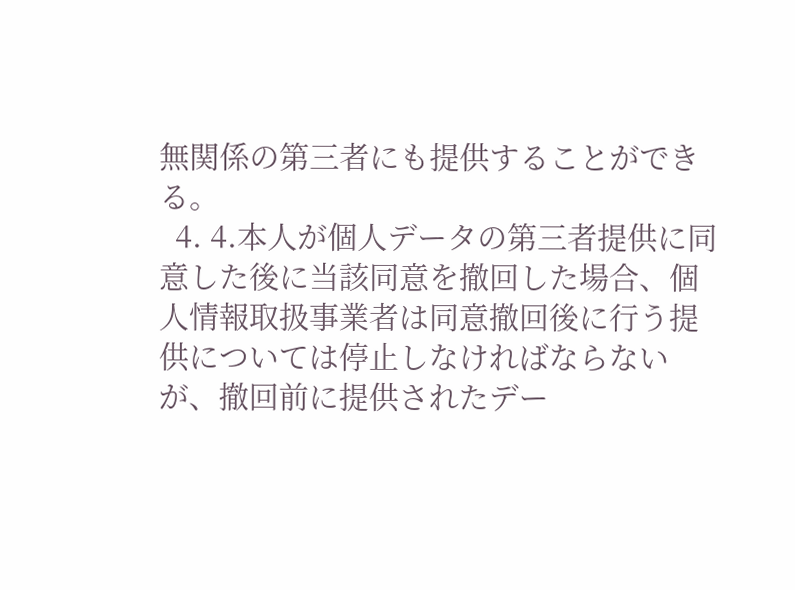無関係の第三者にも提供することができる。
  4. 4.本人が個人データの第三者提供に同意した後に当該同意を撤回した場合、個人情報取扱事業者は同意撤回後に行う提供については停止しなければならないが、撤回前に提供されたデー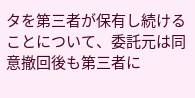タを第三者が保有し続けることについて、委託元は同意撤回後も第三者に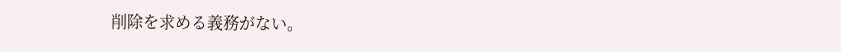削除を求める義務がない。